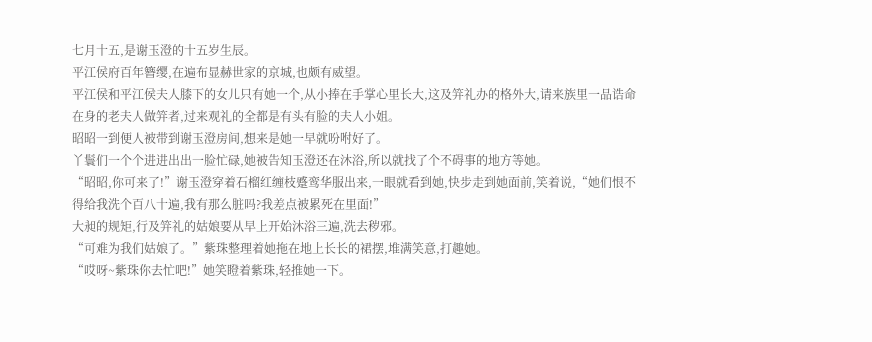七月十五,是谢玉澄的十五岁生辰。
平江侯府百年簪缨,在遍布显赫世家的京城,也颇有威望。
平江侯和平江侯夫人膝下的女儿只有她一个,从小捧在手掌心里长大,这及笄礼办的格外大,请来族里一品诰命在身的老夫人做笄者,过来观礼的全都是有头有脸的夫人小姐。
昭昭一到便人被带到谢玉澄房间,想来是她一早就吩咐好了。
丫鬟们一个个进进出出一脸忙碌,她被告知玉澄还在沐浴,所以就找了个不碍事的地方等她。
“昭昭,你可来了!”谢玉澄穿着石榴红缠枝蹙鸾华服出来,一眼就看到她,快步走到她面前,笑着说,“她们恨不得给我洗个百八十遍,我有那么脏吗?我差点被累死在里面!”
大昶的规矩,行及笄礼的姑娘要从早上开始沐浴三遍,洗去秽邪。
“可难为我们姑娘了。”紫珠整理着她拖在地上长长的裙摆,堆满笑意,打趣她。
“哎呀~紫珠你去忙吧!”她笑瞪着紫珠,轻推她一下。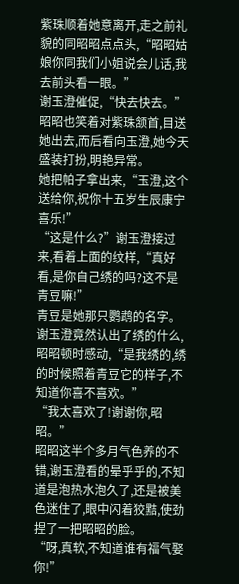紫珠顺着她意离开,走之前礼貌的同昭昭点点头,“昭昭姑娘你同我们小姐说会儿话,我去前头看一眼。”
谢玉澄催促,“快去快去。”
昭昭也笑着对紫珠颔首,目送她出去,而后看向玉澄,她今天盛装打扮,明艳异常。
她把帕子拿出来,“玉澄,这个送给你,祝你十五岁生辰康宁喜乐!”
“这是什么?”谢玉澄接过来,看着上面的纹样,“真好看,是你自己绣的吗?这不是青豆嘛!”
青豆是她那只鹦鹉的名字。
谢玉澄竟然认出了绣的什么,昭昭顿时感动,“是我绣的,绣的时候照着青豆它的样子,不知道你喜不喜欢。”
“我太喜欢了!谢谢你,昭昭。”
昭昭这半个多月气色养的不错,谢玉澄看的晕乎乎的,不知道是泡热水泡久了,还是被美色迷住了,眼中闪着狡黠,使劲捏了一把昭昭的脸。
“呀,真软,不知道谁有福气娶你!”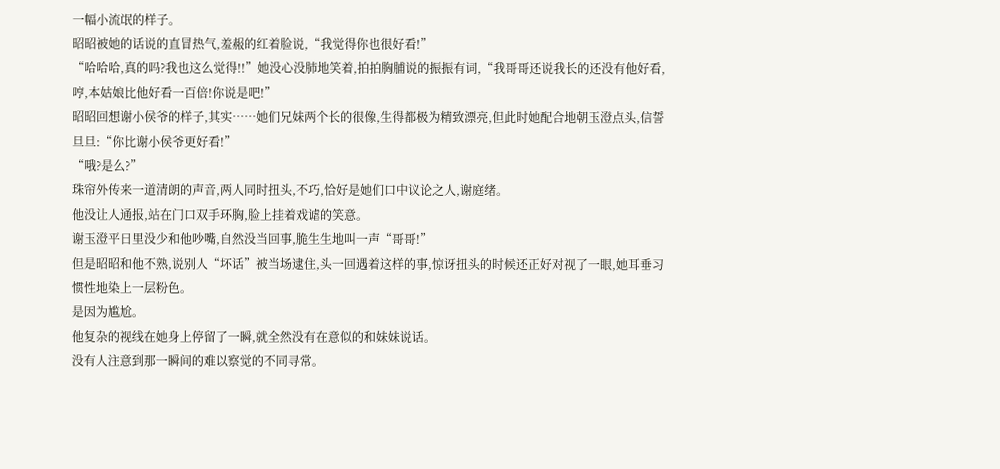一幅小流氓的样子。
昭昭被她的话说的直冒热气,羞赧的红着脸说,“我觉得你也很好看!”
“哈哈哈,真的吗?我也这么觉得!!”她没心没肺地笑着,拍拍胸脯说的振振有词,“我哥哥还说我长的还没有他好看,哼,本姑娘比他好看一百倍!你说是吧!”
昭昭回想谢小侯爷的样子,其实……她们兄妹两个长的很像,生得都极为精致漂亮,但此时她配合地朝玉澄点头,信誓旦旦:“你比谢小侯爷更好看!”
“哦?是么?”
珠帘外传来一道清朗的声音,两人同时扭头,不巧,恰好是她们口中议论之人,谢庭绪。
他没让人通报,站在门口双手环胸,脸上挂着戏谑的笑意。
谢玉澄平日里没少和他吵嘴,自然没当回事,脆生生地叫一声“哥哥!”
但是昭昭和他不熟,说别人“坏话”被当场逮住,头一回遇着这样的事,惊讶扭头的时候还正好对视了一眼,她耳垂习惯性地染上一层粉色。
是因为尴尬。
他复杂的视线在她身上停留了一瞬,就全然没有在意似的和妹妹说话。
没有人注意到那一瞬间的难以察觉的不同寻常。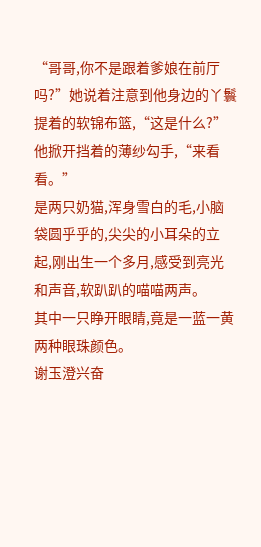“哥哥,你不是跟着爹娘在前厅吗?”她说着注意到他身边的丫鬟提着的软锦布篮,“这是什么?”
他掀开挡着的薄纱勾手,“来看看。”
是两只奶猫,浑身雪白的毛,小脑袋圆乎乎的,尖尖的小耳朵的立起,刚出生一个多月,感受到亮光和声音,软趴趴的喵喵两声。
其中一只睁开眼睛,竟是一蓝一黄两种眼珠颜色。
谢玉澄兴奋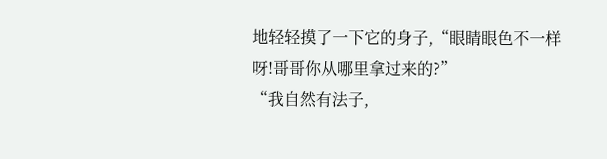地轻轻摸了一下它的身子,“眼睛眼色不一样呀!哥哥你从哪里拿过来的?”
“我自然有法子,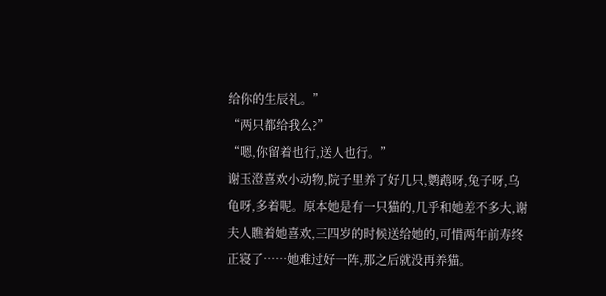给你的生辰礼。”
“两只都给我么?”
“嗯,你留着也行,送人也行。”
谢玉澄喜欢小动物,院子里养了好几只,鹦鹉呀,兔子呀,乌龟呀,多着呢。原本她是有一只猫的,几乎和她差不多大,谢夫人瞧着她喜欢,三四岁的时候送给她的,可惜两年前寿终正寝了……她难过好一阵,那之后就没再养猫。